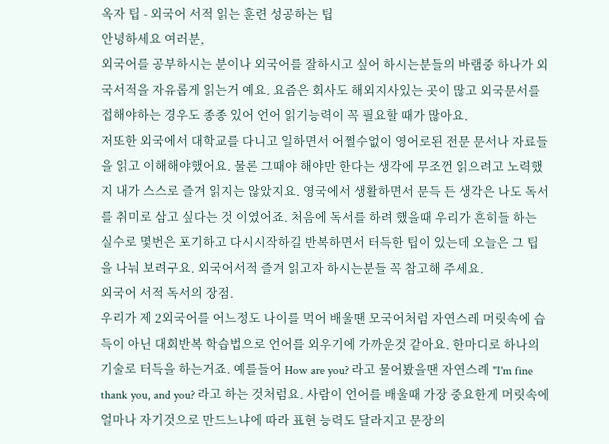옥자 팁 - 외국어 서적 읽는 훈련 성공하는 팁
안녕하세요 여러분,
외국어를 공부하시는 분이나 외국어를 잘하시고 싶어 하시는분들의 바램중 하나가 외국서적을 자유롭게 읽는거 예요. 요즘은 회사도 해외지사있는 곳이 많고 외국문서를 접해야하는 경우도 종종 있어 언어 읽기능력이 꼭 필요할 때가 많아요.
저또한 외국에서 대학교를 다니고 일하면서 어쩔수없이 영어로된 전문 문서나 자료들을 읽고 이해해야했어요. 물론 그때야 해야만 한다는 생각에 무조껀 읽으려고 노력했지 내가 스스로 즐겨 읽지는 않았지요. 영국에서 생활하면서 문득 든 생각은 나도 독서를 취미로 삼고 싶다는 것 이였어죠. 처음에 독서를 하려 했을때 우리가 흔히들 하는 실수로 몇번은 포기하고 다시시작하길 반복하면서 터득한 팁이 있는데 오늘은 그 팁을 나눠 보려구요. 외국어서적 즐겨 읽고자 하시는분들 꼭 참고해 주세요.
외국어 서적 독서의 장점.
우리가 제 2외국어를 어느정도 나이를 먹어 배울땐 모국어처럼 자연스레 머릿속에 습득이 아닌 대회반복 학습법으로 언어를 외우기에 가까운것 같아요. 한마디로 하나의 기술로 터득을 하는거죠. 예를들어 How are you? 라고 물어봤을땐 자연스례 "I'm fine thank you, and you? 라고 하는 것처럼요. 사람이 언어를 배울때 가장 중요한게 머릿속에 얼마나 자기것으로 만드느냐에 따라 표현 능력도 달라지고 문장의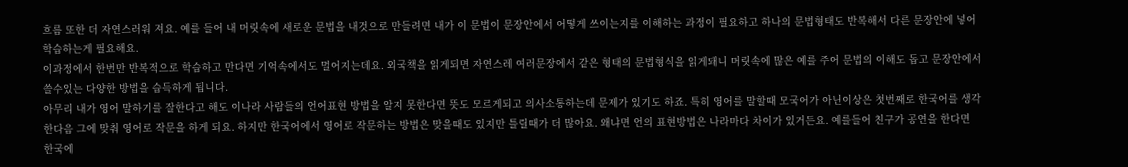흐름 또한 더 자연스러워 져요. 예를 들어 내 머릿속에 새로운 문법을 내것으로 만들려면 내가 이 문법이 문장안에서 어떻게 쓰이는지를 이해하는 과정이 필요하고 하나의 문법형태도 반복해서 다른 문장안에 넣어 학습하는게 필요해요.
이과정에서 한번만 반복적으로 학습하고 만다면 기억속에서도 멀어지는데요. 외국책을 읽게되면 자연스레 여러문장에서 같은 형태의 문법형식을 읽게돼니 머릿속에 많은 예를 주어 문법의 이해도 돕고 문장안에서 쓸수있는 다양한 방법을 습득하게 됩니다.
아무리 내가 영어 말하기를 잘한다고 해도 이나라 사람들의 언어표현 방법을 알지 못한다면 뜻도 모르게되고 의사소통하는데 문제가 있기도 하죠. 특히 영어를 말할때 모국어가 아닌이상은 첫번째로 한국어를 생각한다음 그에 맞춰 영어로 작문을 하게 되요. 하지만 한국어에서 영어로 작문하는 방법은 맞을때도 있지만 틀릴때가 더 많아요. 왜냐면 언의 표현방법은 나라마다 차이가 있거든요. 예를들어 친구가 공연을 한다면 한국에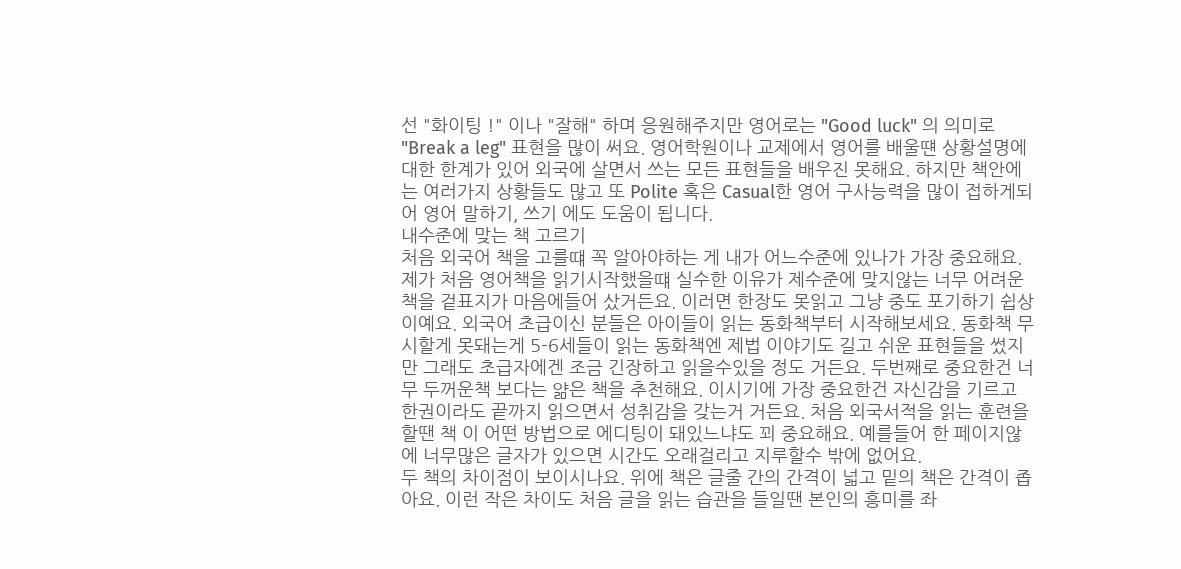선 "화이팅 !" 이나 "잘해" 하며 응원해주지만 영어로는 "Good luck" 의 의미로 "Break a leg" 표현을 많이 써요. 영어학원이나 교제에서 영어를 배울떈 상황설명에 대한 한계가 있어 외국에 살면서 쓰는 모든 표현들을 배우진 못해요. 하지만 책안에는 여러가지 상황들도 많고 또 Polite 혹은 Casual한 영어 구사능력을 많이 접하게되어 영어 말하기, 쓰기 에도 도움이 됩니다.
내수준에 맞는 책 고르기
처음 외국어 책을 고를떄 꼭 알아야하는 게 내가 어느수준에 있나가 가장 중요해요. 제가 처음 영어책을 읽기시작했을떄 실수한 이유가 제수준에 맞지않는 너무 어려운책을 겉표지가 마음에들어 샀거든요. 이러면 한장도 못읽고 그냥 중도 포기하기 쉽상이예요. 외국어 초급이신 분들은 아이들이 읽는 동화책부터 시작해보세요. 동화책 무시할게 못돼는게 5-6세들이 읽는 동화책엔 제법 이야기도 길고 쉬운 표현들을 썼지만 그래도 초급자에겐 조금 긴장하고 읽을수있을 정도 거든요. 두번째로 중요한건 너무 두꺼운책 보다는 얆은 책을 추천해요. 이시기에 가장 중요한건 자신감을 기르고 한권이라도 끝까지 읽으면서 성취감을 갖는거 거든요. 처음 외국서적을 읽는 훈련을 할땐 책 이 어떤 방법으로 에디팅이 돼있느냐도 꾀 중요해요. 예를들어 한 페이지않에 너무많은 글자가 있으면 시간도 오래걸리고 지루할수 밖에 없어요.
두 책의 차이점이 보이시나요. 위에 책은 글줄 간의 간격이 넓고 밑의 책은 간격이 좁아요. 이런 작은 차이도 처음 글을 읽는 습관을 들일땐 본인의 흥미를 좌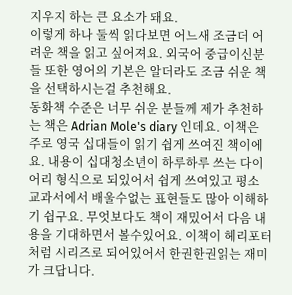지우지 하는 큰 요소가 돼요.
이렇게 하나 둘씩 읽다보면 어느새 조금더 어려운 책을 읽고 싶어져요. 외국어 중급이신분들 또한 영어의 기본은 알더라도 조금 쉬운 책을 선택하시는걸 추천해요.
동화책 수준은 너무 쉬운 분들께 제가 추천하는 책은 Adrian Mole's diary 인데요. 이책은 주로 영국 십대들이 읽기 쉽게 쓰여진 책이에요. 내용이 십대청소년이 하루하루 쓰는 다이어리 형식으로 되있어서 쉽게 쓰여있고 평소 교과서에서 배울수없는 표현들도 많아 이해하기 쉽구요. 무엇보다도 책이 재밌어서 다음 내용을 기대하면서 볼수있어요. 이책이 헤리포터처럼 시리즈로 되어있어서 한권한권읽는 재미가 크답니다.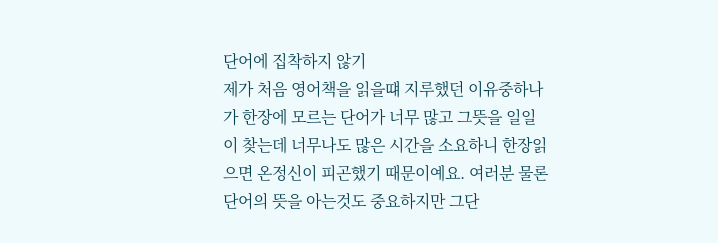단어에 집착하지 않기
제가 처음 영어책을 읽을떄 지루했던 이유중하나가 한장에 모르는 단어가 너무 많고 그뜻을 일일이 찾는데 너무나도 많은 시간을 소요하니 한장읽으면 온정신이 피곤했기 때문이예요. 여러분 물론 단어의 뜻을 아는것도 중요하지만 그단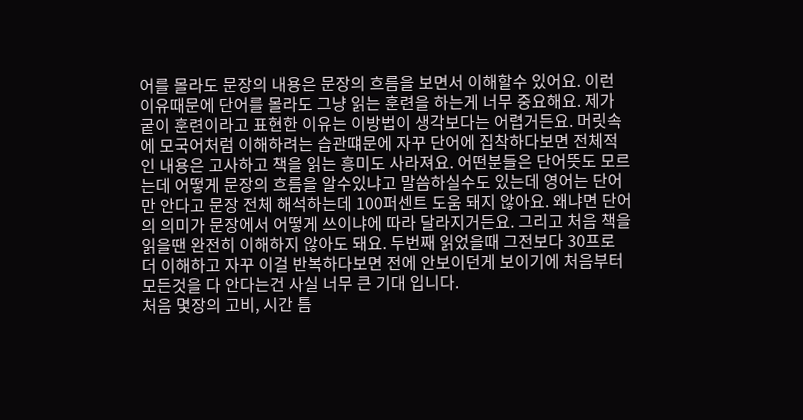어를 몰라도 문장의 내용은 문장의 흐름을 보면서 이해할수 있어요. 이런 이유때문에 단어를 몰라도 그냥 읽는 훈련을 하는게 너무 중요해요. 제가 궅이 훈련이라고 표현한 이유는 이방법이 생각보다는 어렵거든요. 머릿속에 모국어처럼 이해하려는 습관떄문에 자꾸 단어에 집착하다보면 전체적인 내용은 고사하고 책을 읽는 흥미도 사라져요. 어떤분들은 단어뜻도 모르는데 어떻게 문장의 흐름을 알수있냐고 말씀하실수도 있는데 영어는 단어만 안다고 문장 전체 해석하는데 100퍼센트 도움 돼지 않아요. 왜냐면 단어의 의미가 문장에서 어떻게 쓰이냐에 따라 달라지거든요. 그리고 처음 책을 읽을땐 완전히 이해하지 않아도 돼요. 두번째 읽었을때 그전보다 30프로 더 이해하고 자꾸 이걸 반복하다보면 전에 안보이던게 보이기에 처음부터 모든것을 다 안다는건 사실 너무 큰 기대 입니다.
처음 몇장의 고비, 시간 틈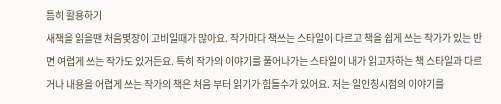틈히 활용하기
새책을 읽을땐 처음몇장이 고비일때가 많아요. 작가마다 책쓰는 스타일이 다르고 책을 쉽게 쓰는 작가가 있는 반면 여렵게 쓰는 작가도 있거든요. 특히 작가의 이야기를 풀어나가는 스타일이 내가 읽고자하는 책 스타일과 다르거나 내용을 어렵게 쓰는 작가의 책은 처음 부터 읽기가 힘들수가 있어요. 저는 일인칭시점의 이야기를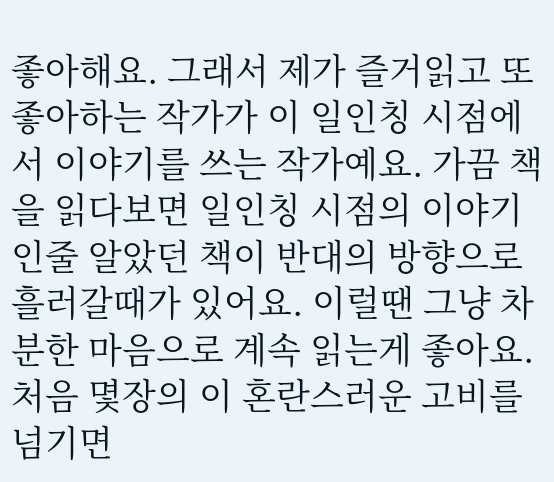좋아해요. 그래서 제가 즐거읽고 또 좋아하는 작가가 이 일인칭 시점에서 이야기를 쓰는 작가예요. 가끔 책을 읽다보면 일인칭 시점의 이야기인줄 알았던 책이 반대의 방향으로 흘러갈때가 있어요. 이럴땐 그냥 차분한 마음으로 계속 읽는게 좋아요. 처음 몇장의 이 혼란스러운 고비를 넘기면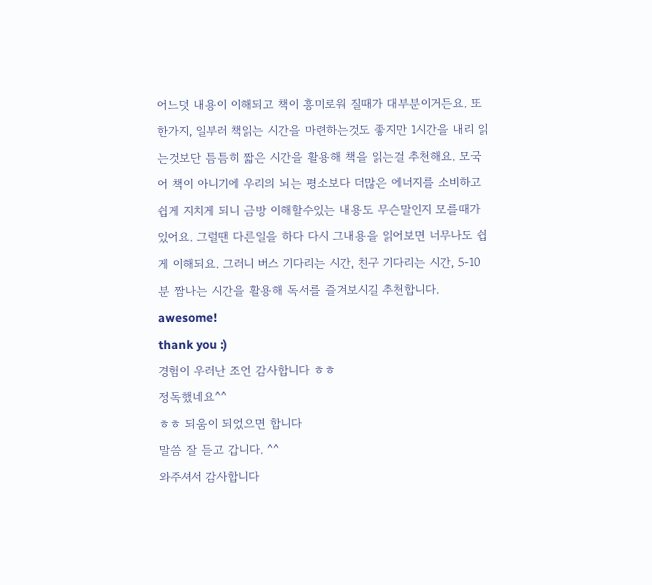어느덧 내용이 이해되고 책이 흥미로워 질때가 대부분이거든요. 또 한가지, 일부러 책읽는 시간을 마련하는것도 좋지만 1시간을 내리 읽는것보단 틈틈히 짧은 시간을 활용해 책을 읽는걸 추천해요. 모국어 책이 아니기에 우리의 뇌는 평소보다 더많은 에너지를 소비하고 쉽게 지치게 되니 금방 이해할수있는 내용도 무슨말인지 모를때가 있어요. 그럴땐 다른일을 하다 다시 그내용을 읽어보면 너무나도 쉽게 이해되요. 그러니 버스 기다리는 시간, 친구 기다리는 시간, 5-10분 짬나는 시간을 활용해 독서를 즐겨보시길 추천합니다.
awesome!
thank you :)
경험이 우러난 조언 감사합니다 ㅎㅎ
정독했네요^^
ㅎㅎ 되움이 되었으면 합니다
말씀 잘 듣고 갑니다. ^^
와주셔서 감사합니다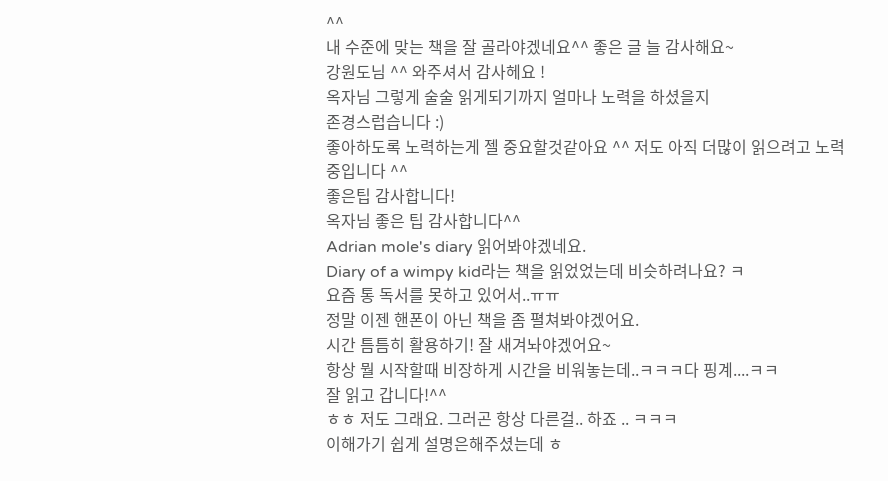^^
내 수준에 맞는 책을 잘 골라야겠네요^^ 좋은 글 늘 감사해요~
강원도님 ^^ 와주셔서 감사헤요 !
옥자님 그렇게 술술 읽게되기까지 얼마나 노력을 하셨을지
존경스럽습니다 :)
좋아하도록 노력하는게 젤 중요할것같아요 ^^ 저도 아직 더많이 읽으려고 노력중입니다 ^^
좋은팁 감사합니다!
옥자님 좋은 팁 감사합니다^^
Adrian mole's diary 읽어봐야겠네요.
Diary of a wimpy kid라는 책을 읽었었는데 비슷하려나요? ㅋ
요즘 통 독서를 못하고 있어서..ㅠㅠ
정말 이젠 핸폰이 아닌 책을 좀 펼쳐봐야겠어요.
시간 틈틈히 활용하기! 잘 새겨놔야겠어요~
항상 뭘 시작할때 비장하게 시간을 비워놓는데..ㅋㅋㅋ다 핑계....ㅋㅋ
잘 읽고 갑니다!^^
ㅎㅎ 저도 그래요. 그러곤 항상 다른걸.. 하죠 .. ㅋㅋㅋ
이해가기 쉽게 설명은해주셨는데 ㅎ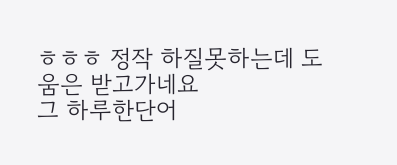ㅎㅎㅎ 정작 하질못하는데 도움은 받고가네요
그 하루한단어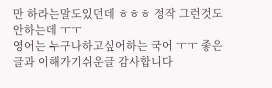만 하라는말도있던데 ㅎㅎㅎ 정작 그런것도안하는데 ㅜㅜ
영어는 누구나하고싶어하는 국어 ㅜㅜ 좋은 글과 이해가기쉬운글 감사합니다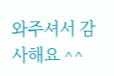와주셔서 감사해요 ^^